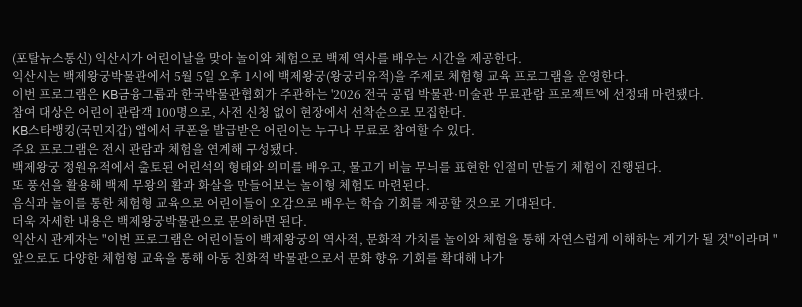(포탈뉴스통신) 익산시가 어린이날을 맞아 놀이와 체험으로 백제 역사를 배우는 시간을 제공한다.
익산시는 백제왕궁박물관에서 5월 5일 오후 1시에 백제왕궁(왕궁리유적)을 주제로 체험형 교육 프로그램을 운영한다.
이번 프로그램은 KB금융그룹과 한국박물관협회가 주관하는 '2026 전국 공립 박물관·미술관 무료관람 프로젝트'에 선정돼 마련됐다.
참여 대상은 어린이 관람객 100명으로, 사전 신청 없이 현장에서 선착순으로 모집한다.
KB스타뱅킹(국민지갑) 앱에서 쿠폰을 발급받은 어린이는 누구나 무료로 참여할 수 있다.
주요 프로그램은 전시 관람과 체험을 연계해 구성됐다.
백제왕궁 정원유적에서 출토된 어린석의 형태와 의미를 배우고, 물고기 비늘 무늬를 표현한 인절미 만들기 체험이 진행된다.
또 풍선을 활용해 백제 무왕의 활과 화살을 만들어보는 놀이형 체험도 마련된다.
음식과 놀이를 통한 체험형 교육으로 어린이들이 오감으로 배우는 학습 기회를 제공할 것으로 기대된다.
더욱 자세한 내용은 백제왕궁박물관으로 문의하면 된다.
익산시 관계자는 "이번 프로그램은 어린이들이 백제왕궁의 역사적, 문화적 가치를 놀이와 체험을 통해 자연스럽게 이해하는 계기가 될 것"이라며 "앞으로도 다양한 체험형 교육을 통해 아동 친화적 박물관으로서 문화 향유 기회를 확대해 나가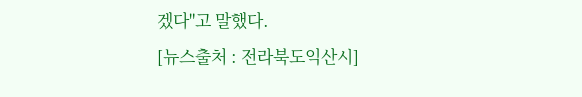겠다"고 말했다.
[뉴스출처 : 전라북도익산시]